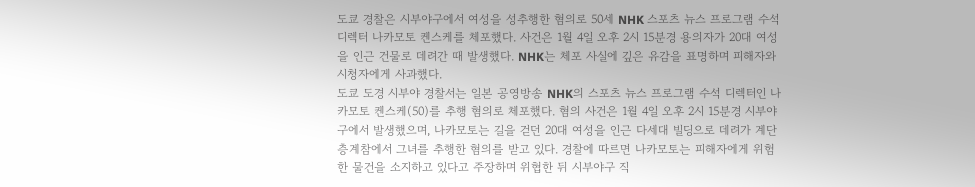도쿄 경찰은 시부야구에서 여성을 성추행한 혐의로 50세 NHK 스포츠 뉴스 프로그램 수석 디렉터 나카모토 켄스케를 체포했다. 사건은 1월 4일 오후 2시 15분경 용의자가 20대 여성을 인근 건물로 데려간 때 발생했다. NHK는 체포 사실에 깊은 유감을 표명하며 피해자와 시청자에게 사과했다.
도쿄 도경 시부야 경찰서는 일본 공영방송 NHK의 스포츠 뉴스 프로그램 수석 디렉터인 나카모토 켄스케(50)를 추행 혐의로 체포했다. 혐의 사건은 1월 4일 오후 2시 15분경 시부야구에서 발생했으며, 나카모토는 길을 걷던 20대 여성을 인근 다세대 빌딩으로 데려가 계단 층계참에서 그녀를 추행한 혐의를 받고 있다. 경찰에 따르면 나카모토는 피해자에게 위험한 물건을 소지하고 있다고 주장하며 위협한 뒤 시부야구 직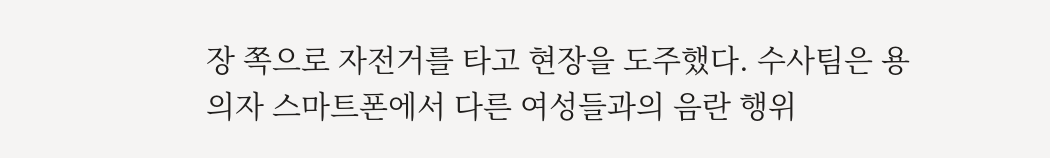장 쪽으로 자전거를 타고 현장을 도주했다. 수사팀은 용의자 스마트폰에서 다른 여성들과의 음란 행위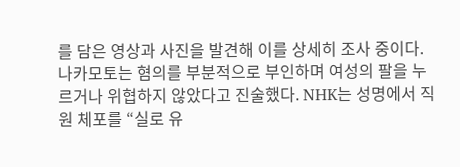를 담은 영상과 사진을 발견해 이를 상세히 조사 중이다. 나카모토는 혐의를 부분적으로 부인하며 여성의 팔을 누르거나 위협하지 않았다고 진술했다. NHK는 성명에서 직원 체포를 “실로 유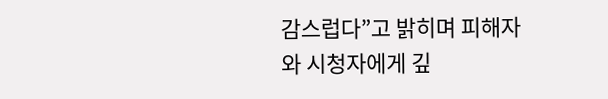감스럽다”고 밝히며 피해자와 시청자에게 깊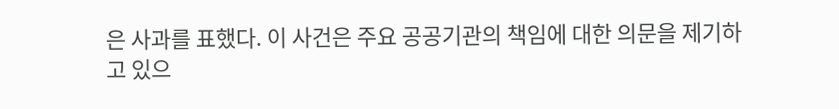은 사과를 표했다. 이 사건은 주요 공공기관의 책임에 대한 의문을 제기하고 있으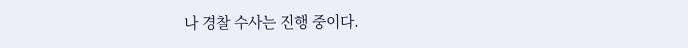나 경찰 수사는 진행 중이다.